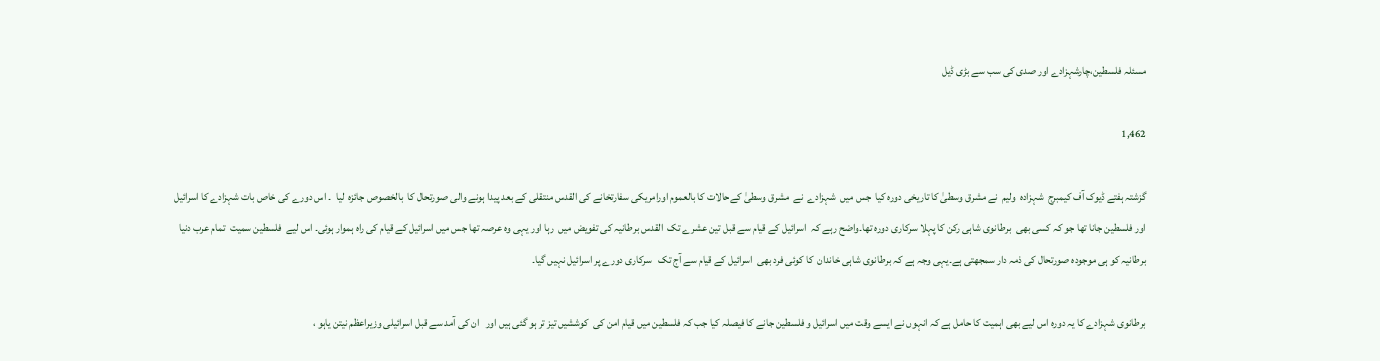مسئلہ فلسطین،چارشہزادے اور صدی کی سب سے بڑی ڈیل

1,462

گزشتہ ہفتے ڈیوک آف کیمبرج  شہزادہ  ولیم  نے مشرق وسطیٰ کا تاریخی دورہ کیا  جس میں  شہزادے  نے  مشرق وسطیٰ کےحالات کا بالعموم اورامریکی سفارتخانے کی القدس منتقلی کے بعد پیدا ہونے والی صورتحال کا  بالخصوص جائزہ  لیا  ۔ اس دورے کی خاص بات شہزادے کا اسرائیل   اور فلسطین جانا تھا جو کہ کسی بھی  برطانوی شاہی رکن کا پہلا سرکاری دورہ تھا۔واضح رہے کہ  اسرائیل کے قیام سے قبل تین عشرے تک  القدس برطانیہ کی تفویض میں  رہا اور یہی وہ عرصہ تھا جس میں اسرائیل کے قیام کی راہ ہموار ہوئی۔ اس لیے  فلسطین سمیت  تمام عرب دنیا  برطانیہ کو ہی موجودہ صورتحال کی ذمہ دار سمجھتی ہے۔یہی وجہ ہے کہ برطانوی شاہی خاندان  کا کوئی فرد بھی  اسرائیل کے قیام سے آج تک   سرکاری دورے پر اسرائیل نہیں گیا۔

برطانوی شہزادے کا یہ دورہ اس لیے بھی اہمیت کا حامل ہے کہ انہوں نے ایسے وقت میں اسرائیل و فلسطین جانے کا فیصلہ کیا جب کہ فلسطین میں قیام امن کی  کوششیں تیز تر ہو گئی ہیں اور   ان کی آمد سے قبل اسرائیلی وزیراعظم نیتن یاہو ،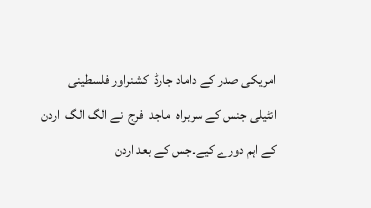امریکی صدر کے داماد جارڈ  کشنراور فلسطینی     انٹیلی جنس کے سربراہ  ماجد  فرج  نے الگ الگ  اردن کے اہم دورے کیے۔جس کے بعد اردن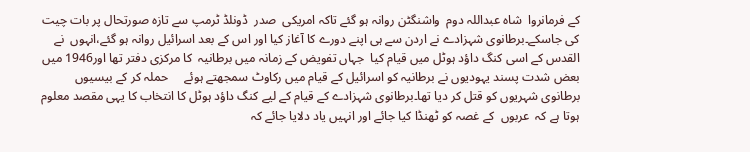کے فرمانروا  شاہ عبداللہ دوم  واشنگٹن روانہ ہو گئے تاکہ امریکی  صدر  ڈونلڈ ٹرمپ سے تازہ صورتحال پر بات چیت کی جاسکے۔برطانوی شہزادے نے اردن سے ہی اپنے دورے کا آغاز کیا اور اس کے بعد اسرائیل روانہ ہو گئے،انہوں  نے  القدس کے اسی کنگ داؤد ہوٹل میں قیام کیا  جہاں تفویض کے زمانہ میں برطانیہ  کا مرکزی دفتر تھا اور1946 میں بعض شدت پسند یہودیوں نے برطانیہ کو اسرائیل کے قیام میں رکاوٹ سمجھتے ہوئے     حملہ کر کے بیسیوں برطانوی شہریوں کو قتل کر دیا تھا۔برطانوی شہزادے کے قیام کے لیے کنگ داؤد ہوٹل کا انتخاب کا یہی مقصد معلوم ہوتا ہے کہ  عربوں  کے غصہ کو ٹھنڈا کیا جائے اور انہیں یاد دلایا جائے کہ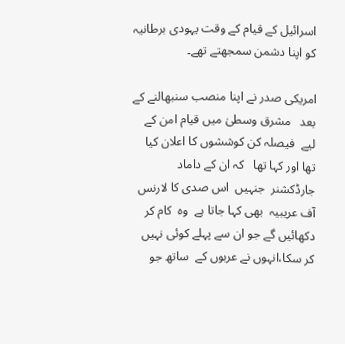اسرائیل کے قیام کے وقت یہودی برطانیہ کو اپنا دشمن سمجھتے تھے۔

امریکی صدر نے اپنا منصب سنبھالنے کے بعد   مشرق وسطیٰ میں قیام امن کے لیے  فیصلہ کن کوششوں کا اعلان کیا تھا اور کہا تھا   کہ ان کے داماد  جارڈکشنر  جنہیں  اس صدی کا لارنس  آف عریبیہ  بھی کہا جاتا ہے  وہ  کام کر دکھائیں گے جو ان سے پہلے کوئی نہیں  کر سکا،انہوں نے عربوں کے  ساتھ جو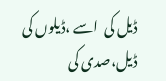ڈیل کی  اسے ،ڈیلوں کی ڈیل،صدی کی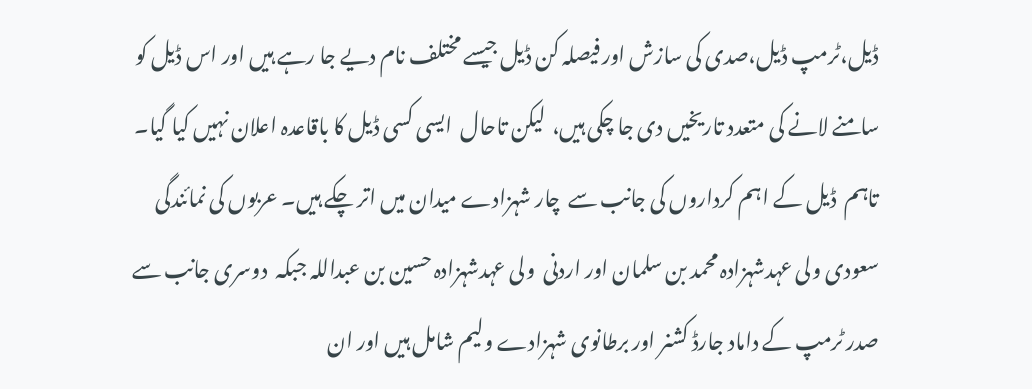ڈیل،ٹرمپ ڈیل،صدی کی سازش اور فیصلہ کن ڈیل جیسے مختلف نام دیے جا رہے ہیں اور اس ڈیل کو سامنے لانے کی متعدد تاریخیں دی جا چکی ہیں،  لیکن تاحال  ایسی کسی ڈیل کا باقاعدہ اعلان نہیں کیا گیا۔ تاہم  ڈیل کے اہم کرداروں کی جانب سے  چار شہزادے میدان میں اتر چکے ہیں۔ عربوں کی نمائندگی سعودی ولی عہدشہزادہ محمد بن سلمان اور اردنی  ولی عہدشہزادہ حسین بن عبداللہ جبکہ  دوسری جانب سے  صدر ٹرمپ کے داماد جارڈ کشنر اور برطانوی شہزادے ولیم شامل ہیں اور ان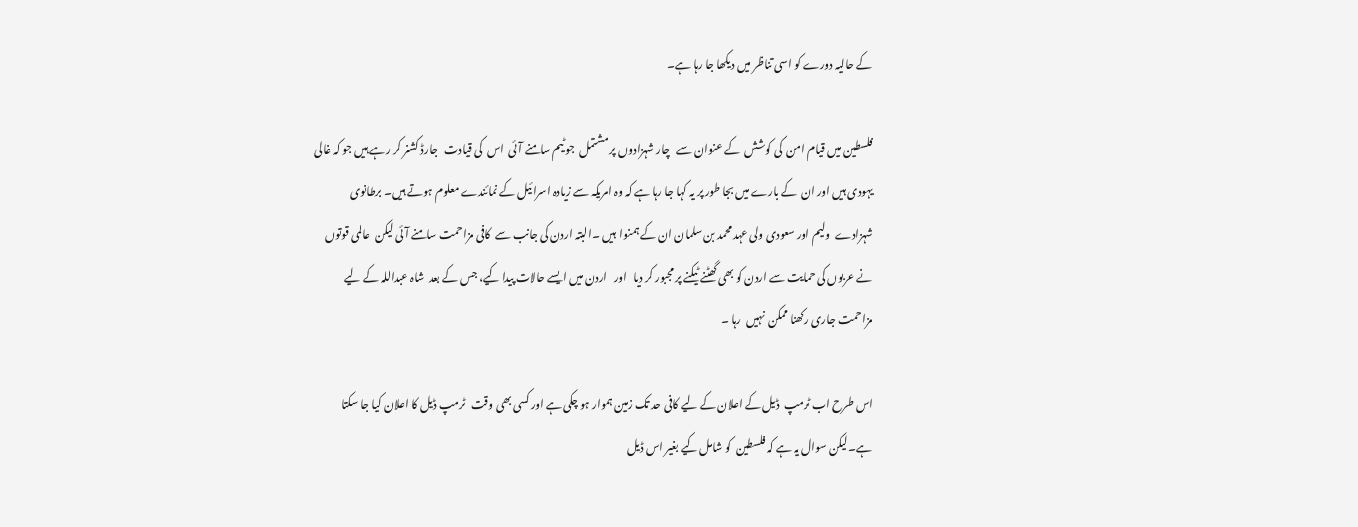کے حالیہ دورے کو اسی تناظر میں دیکھا جا رہا ہے۔

فلسطین میں قیام امن  کی کوشش  کے عنوان سے   چار شہزادوں پر مشتمل  جو ٹیم سامنے آئی  اس  کی قیادت   جارڈ کشنر کر رہے ہیں جو کہ غالی یہودی ہیں اور ان  کے بارے میں بجا طور پر یہ کہا جا رہا ہے کہ وہ امریکہ سے زیادہ اسرائیل کے نمائندے معلوم ہوتے ہیں۔ برطانوی شہزادے  ولیم اور سعودی ولی عہد محمد بن سلمان ان کے ہمنوا  ہیں ۔البتہ اردن کی جانب سے  کافی مزاحمت سامنے آئی لیکن  عالمی قوتوں نے عربوں کی حمایت سے اردن کو بھی گھٹنے ٹیکنے پر مجبور کر دیا   اور   اردن میں ایسے حالات پیدا کیے، جس کے بعد  شاہ عبداللہ کے لیے   مزاحمت جاری رکھنا ممکن  نہیں  رہا ۔

اس طرح اب ٹرمپ  ڈیل کے اعلان کے لیے کافی حد تک زمین ہموار ہو چکی ہے اور کسی بھی وقت   ٹرمپ ڈیل کا اعلان کیا جا سکتا ہے۔لیکن سوال یہ ہے کہ فلسطین  کو شامل کیے بغیر اس ڈیل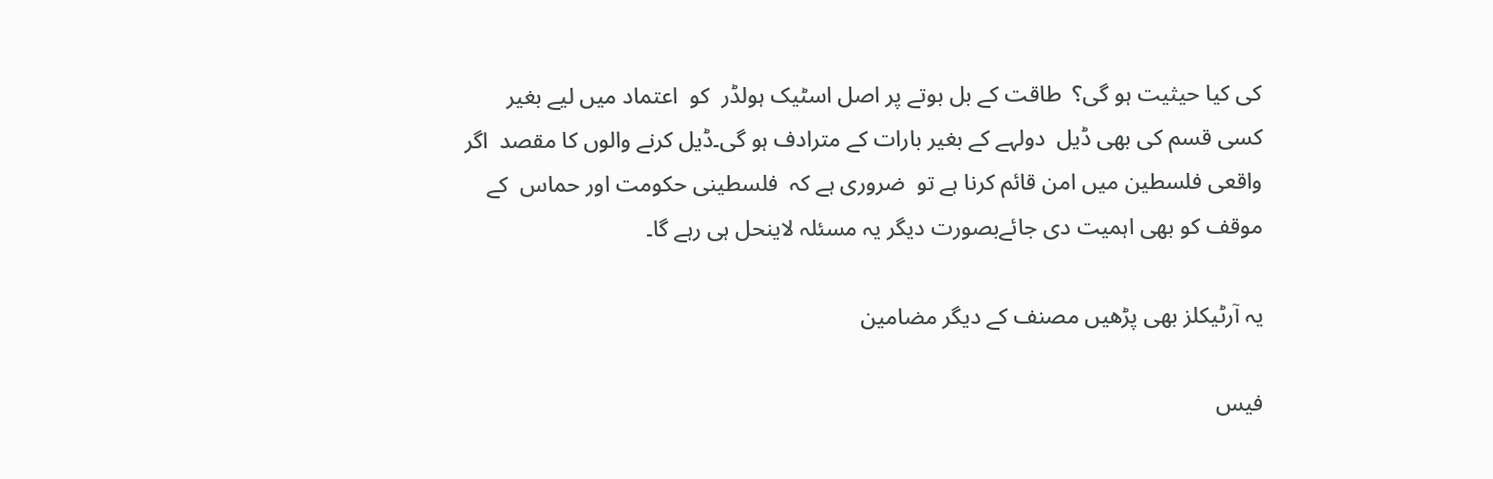کی کیا حیثیت ہو گی؟  طاقت کے بل بوتے پر اصل اسٹیک ہولڈر  کو  اعتماد میں لیے بغیر کسی قسم کی بھی ڈیل  دولہے کے بغیر بارات کے مترادف ہو گی۔ڈیل کرنے والوں کا مقصد  اگر واقعی فلسطین میں امن قائم کرنا ہے تو  ضروری ہے کہ  فلسطینی حکومت اور حماس  کے موقف کو بھی اہمیت دی جائےبصورت دیگر یہ مسئلہ لاینحل ہی رہے گا۔

یہ آرٹیکلز بھی پڑھیں مصنف کے دیگر مضامین

فیس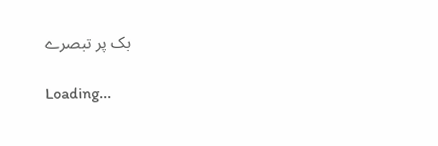بک پر تبصرے

Loading...